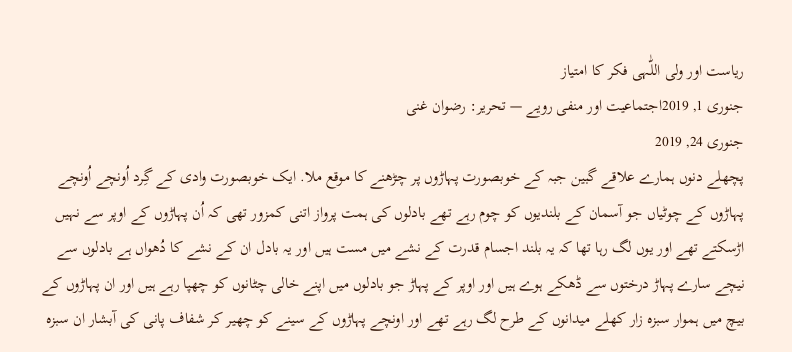ریاست اور ولی اللّٰہی فکر کا امتیاز
جنوری 1, 2019اجتماعیت اور منفی رویے — تحریر: رضوان غنی
جنوری 24, 2019
پچھلے دنوں ہمارے علاقے گبین جبہ کے خوبصورت پہاڑوں پر چڑھنے کا موقع ملا. ایک خوبصورت وادی کے گِرد اُونچے اُونچے پہاڑوں کے چوٹیاں جو آسمان کے بلندیوں کو چوم رہے تھے بادلوں کی ہمت پرواز اتنی کمزور تھی کہ اُن پہاڑوں کے اوپر سے نہیں اڑسکتے تھے اور یوں لگ رہا تھا کہ یہ بلند اجسام قدرت کے نشے میں مست ہیں اور یہ بادل ان کے نشے کا دُھواں ہے بادلوں سے نیچے سارے پہاڑ درختوں سے ڈھکے ہوے ہیں اور اوپر کے پہاڑ جو بادلوں میں اپنے خالی چٹانوں کو چھپا رہے ہیں اور ان پہاڑوں کے بیچ میں ہموار سبزہ زار کھلے میدانوں کے طرح لگ رہے تھے اور اونچے پہاڑوں کے سینے کو چھیر کر شفاف پانی کی آبشار ان سبزہ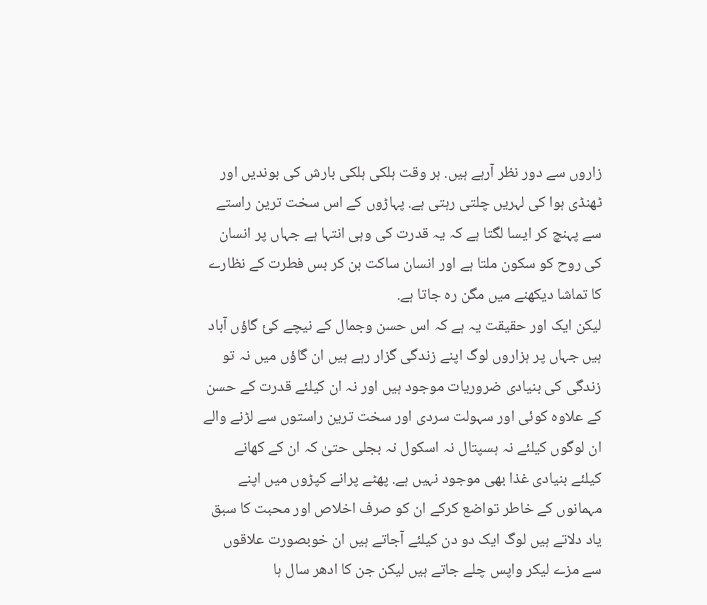زاروں سے دور نظر آرہے ہیں. ہر وقت ہلکی ہلکی بارش کی بوندیں اور ٹھنڈی ہوا کی لہریں چلتی رہتی ہے. پہاڑوں کے اس سخت ترین راستے سے پہنچ کر ایسا لگتا ہے کہ یہ قدرت کی وہی انتہا ہے جہاں پر انسان کی روح کو سکون ملتا ہے اور انسان ساکت بن کر بس فطرت کے نظارے کا تماشا دیکھنے میں مگن رہ جاتا ہے.
لیکن ایک اور حقیقت یہ ہے کہ اس حسن وجمال کے نیچے کئ گاؤں آباد ہیں جہاں پر ہزاروں لوگ اپنے زندگی گزار رہے ہیں ان گاؤں میں نہ تو زندگی کی بنیادی ضروریات موجود ہیں اور نہ ان کیلئے قدرت کے حسن کے علاوہ کوئی اور سہولت سردی اور سخت ترین راستوں سے لڑنے والے ان لوگوں کیلئے نہ ہسپتال نہ اسکول نہ بجلی حتیٰ کہ ان کے کھانے کیلئے بنیادی غذا بھی موجود نہیں ہے. پھٹے پرانے کپڑوں میں اپنے مہمانوں کے خاطر تواضع کرکے ان کو صرف اخلاص اور محبت کا سبق یاد دلاتے ہیں لوگ ایک دو دن کیلئے آجاتے ہیں ان خوبصورت علاقوں سے مزے لیکر واپس چلے جاتے ہیں لیکن جن کا ادھر سال ہا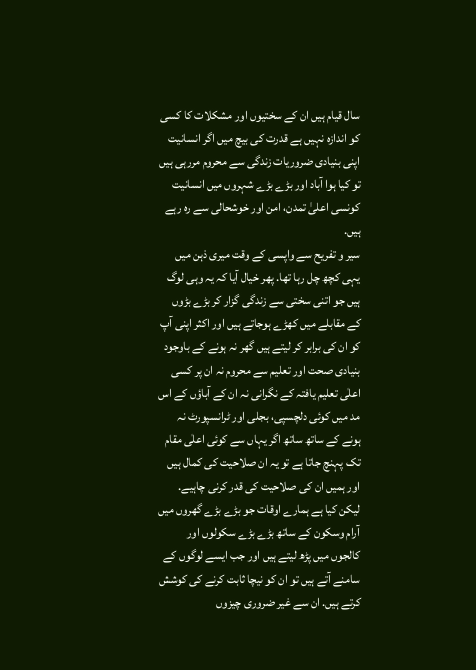سال قیام ہیں ان کے سختیوں اور مشکلات کا کسی کو اندازہ نہیں ہے قدرت کی بیچ میں اگر انسانیت اپنی بنیادی ضروریات زندگی سے محروم مررہی ہیں تو کیا ہوا آباد اور بڑے بڑے شہروں میں انسانیت کونسی اعلیٰ تمدن، امن اور خوشحالی سے رہ رہے ہیں.
سیر و تفریح سے واپسی کے وقت میری ذہن میں یہی کچھ چل رہا تھا. پھر خیال آیا کہ یہ وہی لوگ ہیں جو اتنی سختی سے زندگی گزار کر بڑے بڑوں کے مقابلے میں کھڑے ہوجاتے ہیں اور اکثر اپنی آپ کو ان کی برابر کر لیتے ہیں گھر نہ ہونے کے باوجود بنیادی صحت اور تعلیم سے محروم نہ ان پر کسی اعلٰی تعلیم یافتہ کے نگرانی نہ ان کے آباؤں کے اس مد میں کوئی دلچسپی، بجلی اور ٹرانسپورٹ نہ ہونے کے ساتھ ساتھ اگر یہاں سے کوئی اعلٰی مقام تک پہنچ جاتا ہے تو یہ ان صلاحیت کی کمال ہیں اور ہمیں ان کی صلاحیت کی قدر کرنی چاہیے. لیکن کیا ہے ہمارے اوقات جو بڑے بڑے گھروں میں آرام وسکون کے ساتھ بڑے بڑے سکولوں اور کالجوں میں پڑھ لیتے ہیں اور جب ایسے لوگوں کے سامنے آتے ہیں تو ان کو نیچا ثابت کرنے کی کوشش کرتے ہیں. ان سے غیر ضروری چیزوں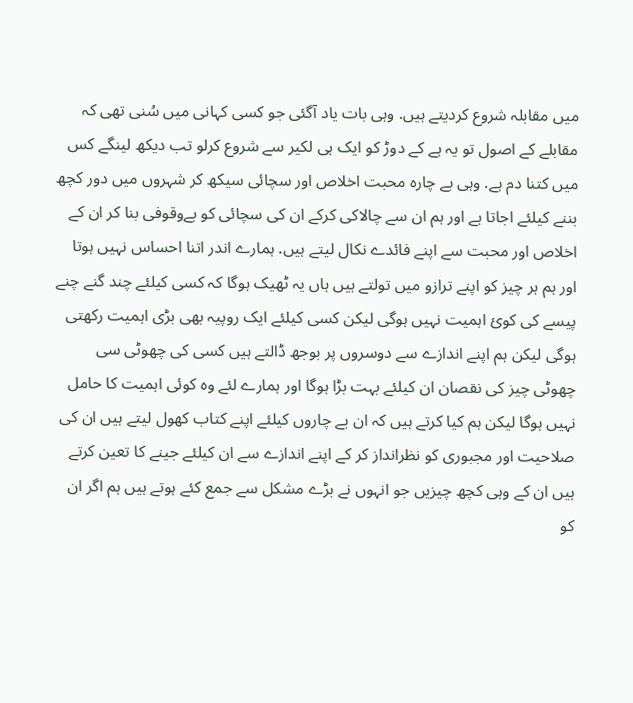میں مقابلہ شروع کردیتے ہیں. وہی بات یاد آگئی جو کسی کہانی میں سُنی تھی کہ مقابلے کے اصول تو یہ ہے کے دوڑ کو ایک ہی لکیر سے شروع کرلو تب دیکھ لینگے کس میں کتنا دم ہے. وہی بے چارہ محبت اخلاص اور سچائی سیکھ کر شہروں میں دور کچھ بننے کیلئے اجاتا ہے اور ہم ان سے چالاکی کرکے ان کی سچائی کو بےوقوفی بنا کر ان کے اخلاص اور محبت سے اپنے فائدے نکال لیتے ہیں. ہمارے اندر اتنا احساس نہیں ہوتا اور ہم ہر چیز کو اپنے ترازو میں تولتے ہیں ہاں یہ ٹھیک ہوگا کہ کسی کیلئے چند گنے چنے پیسے کی کوئ اہمیت نہیں ہوگی لیکن کسی کیلئے ایک روپیہ بھی بڑی اہمیت رکھتی ہوگی لیکن ہم اپنے اندازے سے دوسروں پر بوجھ ڈالتے ہیں کسی کی چھوٹی سی چھوٹی چیز کی نقصان ان کیلئے بہت بڑا ہوگا اور ہمارے لئے وہ کوئی اہمیت کا حامل نہیں ہوگا لیکن ہم کیا کرتے ہیں کہ ان بے چاروں کیلئے اپنے کتاب کھول لیتے ہیں ان کی صلاحیت اور مجبوری کو نظرانداز کر کے اپنے اندازے سے ان کیلئے جینے کا تعین کرتے ہیں ان کے وہی کچھ چیزیں جو انہوں نے بڑے مشکل سے جمع کئے ہوتے ہیں ہم اگر ان کو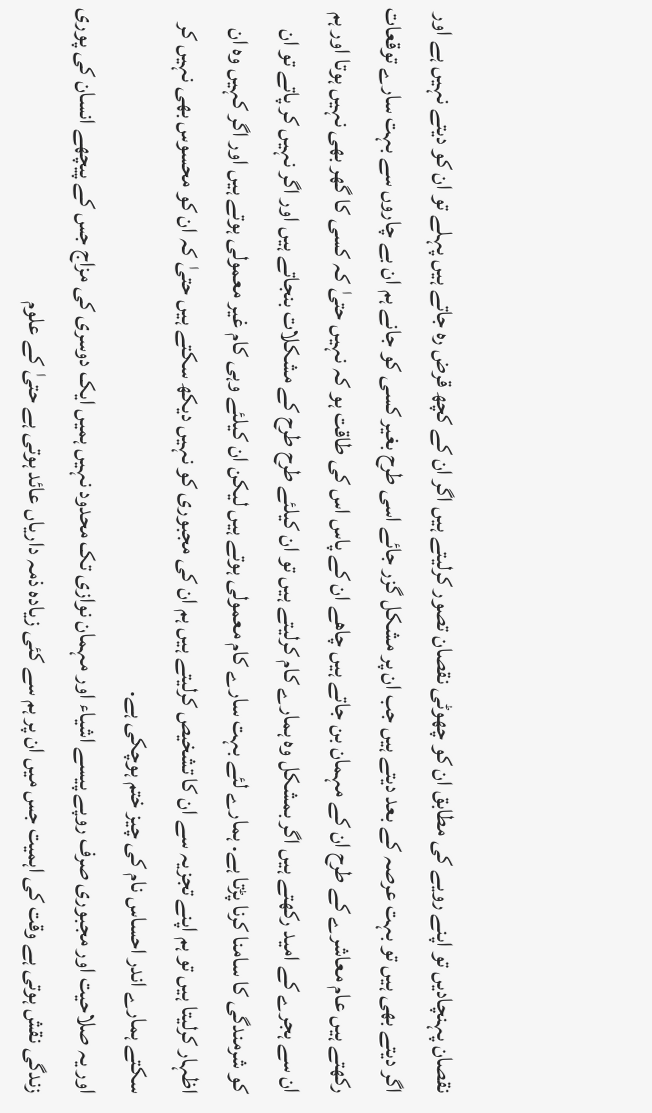نقصان پہنچادیں تو اپنے رویے کی مطابق ان کو چھوٹی نقصان تصور کرلیتے ہیں اگر ان کے کچھ قرض رہ جاتے ہیں پہلے تو ان کو دیتے نہیں ہے اور اگر دیتے بھی ہیں تو بہت عرصہ کے بعد دیتے ہیں جب ان پر مشکل گزر جائے اسی طرح بغیر کسی کو جانے ہم ان بے چاروں سے بہت سارے توقعات رکھتے ہیں عام معاشرے کے طرح ان کے مہمان بن جاتے ہیں چاھے ان کے پاس اس کی طاقت ہو کہ نہیں حتیٰ کہ کسی کا گھر بھی نہیں ہوتا اور ہم ان سے ہجرے کے امید رکھتے ہیں اگر بمشکل وہ ہمارے کام کرلیتے ہیں تو ان کیلئے طرح طرح کے مشکلات بنجاتے ہیں اور اگر نہیں کر پاتے تو ان کو شرمندگی کا سامنا کرنا پڑتا ہے. ہمارے لئے بہت سارے کام معمولی ہوتے ہیں لیکن ان کیلئے وہی کام غیر معمولی ہوتے ہیں اور اگر کہیں وہ ان اظہار کرلیتا ہیں تو ہم اپنے تجزیہ سے ان کا تشخیص کرلیتے ہیں ہم ان کی مجبوری کو نہیں دیکھ سکتے ہیں حتیٰ کہ ان کو محسوس بھی نہیں کر سکتے ہمارے اندر احساس نام کی چیز ختم ہوچکی ہے.
اور یہ صلاحیت اور مجبوری صرف روپے پیسے اشیاء اور مہمان نوازی تک محدود نہیں ہمیں ایک دوسری کی مزاج جس کے پیچھے انسان کی پوری زندگی نقش ہوتی ہے وقت کی اہمیت جس میں ان پر ہم سے کئی زیادہ ذمہ داریاں عائد ہوتی ہے حتیٰ کے علوم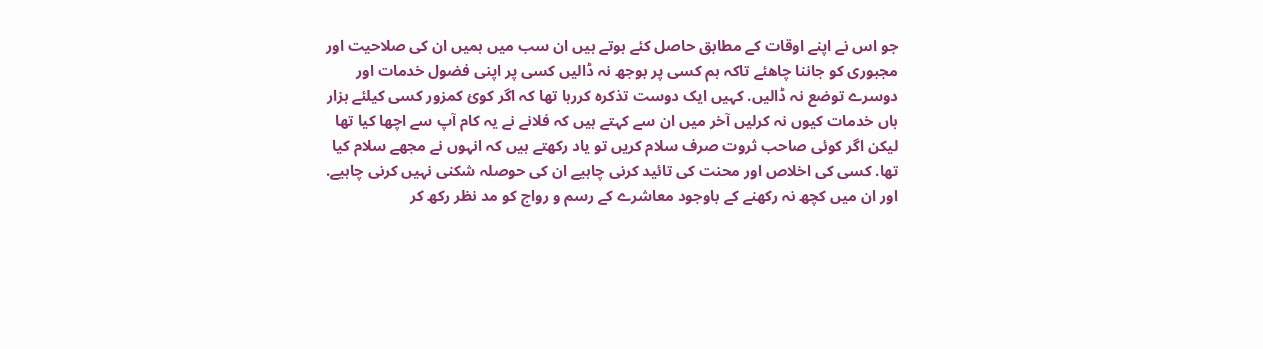جو اس نے اپنے اوقات کے مطابق حاصل کئے ہوتے ہیں ان سب میں ہمیں ان کی صلاحیت اور مجبوری کو جاننا چاھئے تاکہ ہم کسی پر بوجھ نہ ڈالیں کسی پر اپنی فضول خدمات اور دوسرے توضع نہ ڈالیں. کہیں ایک دوست تذکرہ کررہا تھا کہ اگر کوئ کمزور کسی کیلئے ہزار ہاں خدمات کیوں نہ کرلیں آخر میں ان سے کہتے ہیں کہ فلانے نے یہ کام آپ سے اچھا کیا تھا لیکن اگر کوئی صاحب ثروت صرف سلام کریں تو یاد رکھتے ہیں کہ انہوں نے مجھے سلام کیا تھا. کسی کی اخلاص اور محنت کی تائید کرنی چاہیے ان کی حوصلہ شکنی نہیں کرنی چاہیے.
اور ان میں کچھ نہ رکھنے کے باوجود معاشرے کے رسم و رواج کو مد نظر رکھ کر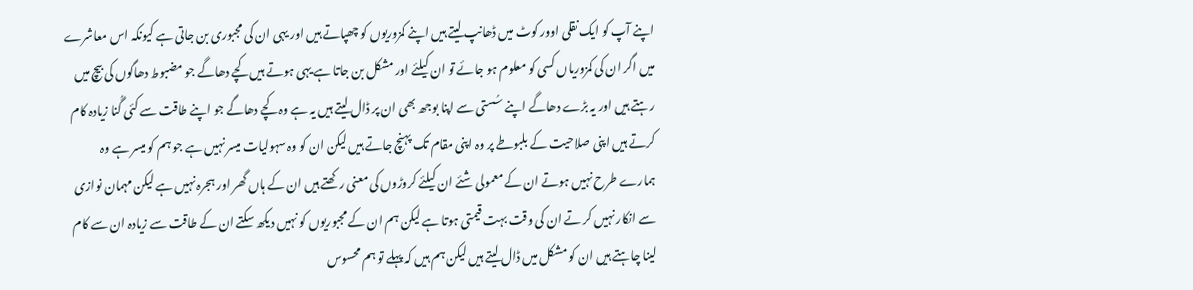اپنے آپ کو ایک نقلی اوور کوٹ میں ڈھانپ لیتے ہیں اپنے کمزوریوں کو چھپاتے ہیں اور یہی ان کی مجبوری بن جاتی ہے کیونکہ اس معاشرے میں اگر ان کی کمزوریاں کسی کو معلوم ہو جائے تو ان کیلئے اور مشکل بن جاتا ہے یہی ہوتے ہیں کچے دھاگے جو مضبوط دھاگوں کی بیچ میں رہتے ہیں اور یہ بڑے دھاگے اپنے سُستی سے اپنا بوجھ بھی ان پر ڈال لیتے ہیں یہ ہے وہ کچے دھاگے جو اپنے طاقت سے کئی گُنا زیادہ کام کرتے ہیں اپنی صلاحیت کے بلبوطے پر وہ اپنی مقام تک پہنچ جاتے ہیں لیکن ان کو وہ سہولیات میسر نہیں ہے جو ہم کو میسر ہے وہ ہمارے طرح نہیں ہوتے ان کے معمولی شئے ان کیلئے کروڑوں کی معنی رکھتے ہیں ان کے ہاں گھر اور ہجرہ نہیں ہے لیکن مہمان نوازی سے انکار نہیں کر تے ان کی وقت بہت قیمتی ہوتا ہے لیکن ہم ان کے مجبوریوں کو نہیں دیکھ سکتے ان کے طاقت سے زیادہ ان سے کام لینا چاہتے ہیں ان کو مشکل میں ڈال لیتے ہیں لیکن ہم ہیں کہ پہلے تو ہم محسوس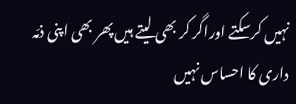نہیں کرسکتے اوراگر کر بھی لیتے ہیں پھر بھی اپنی ذمّہ داری کا احساس نہیں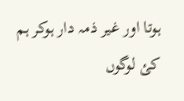ہوتا اور غیر ذمہ دار ہوکر ہم کئ لوگوں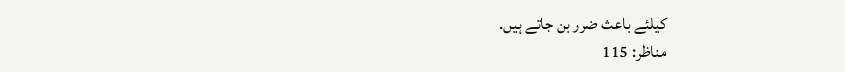کیلئے باعث ضرر بن جاتے ہیں.
مناظر: 115